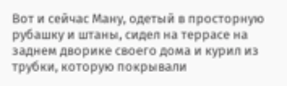Вот и сейчас Ману, одетый в просторную рубашку и штаны, сидел на террасе на заднем дворике своего дома и курил из трубки, которую покрывали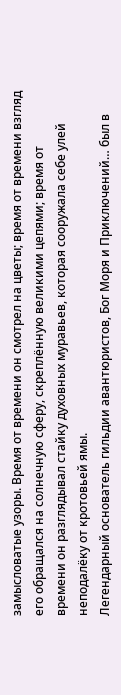замысловатые узоры. Время от времени он смотрел на цветы; время от времени взгляд его обращался на солнечную сферу, скреплённую великими цепями; время от времени он разглядывал стайку духовных муравьев, которая сооружала себе улей неподалёку от кротовьей ямы.
Легендарный основатель гильдии авантюристов, Бог Моря и Приключений… был в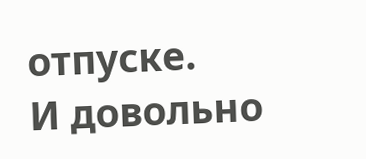отпуске.
И довольно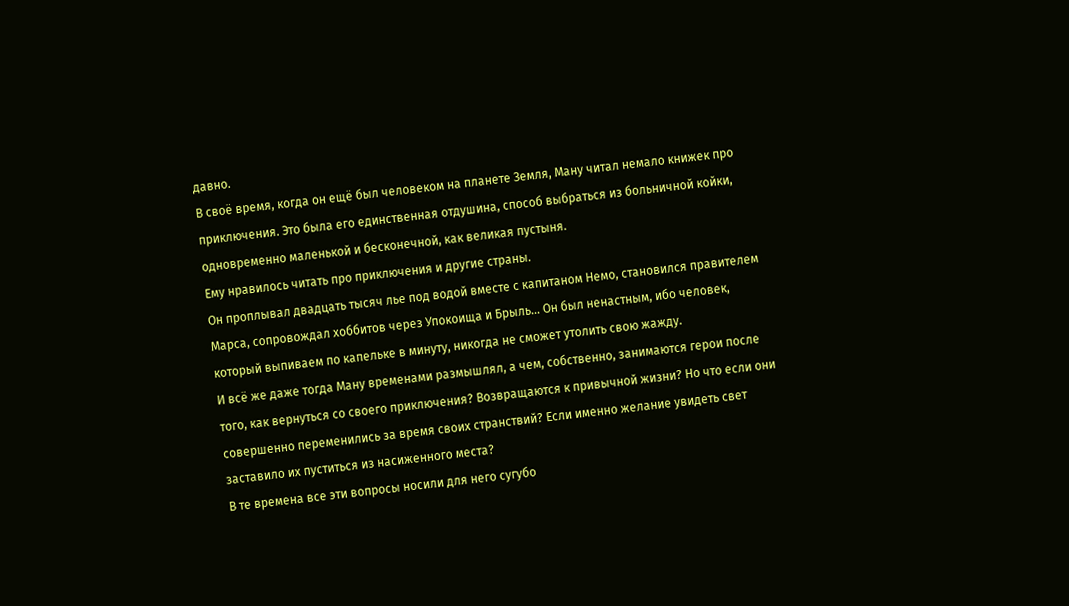давно.
В своё время, когда он ещё был человеком на планете Земля, Ману читал немало книжек про приключения. Это была его единственная отдушина, способ выбраться из больничной койки, одновременно маленькой и бесконечной, как великая пустыня.
Ему нравилось читать про приключения и другие страны.
Он проплывал двадцать тысяч лье под водой вместе с капитаном Немо, становился правителем Марса, сопровождал хоббитов через Упокоища и Брыль… Он был ненастным, ибо человек, который выпиваем по капельке в минуту, никогда не сможет утолить свою жажду.
И всё же даже тогда Ману временами размышлял, а чем, собственно, занимаются герои после того, как вернуться со своего приключения? Возвращаются к привычной жизни? Но что если они совершенно переменились за время своих странствий? Если именно желание увидеть свет заставило их пуститься из насиженного места?
В те времена все эти вопросы носили для него сугубо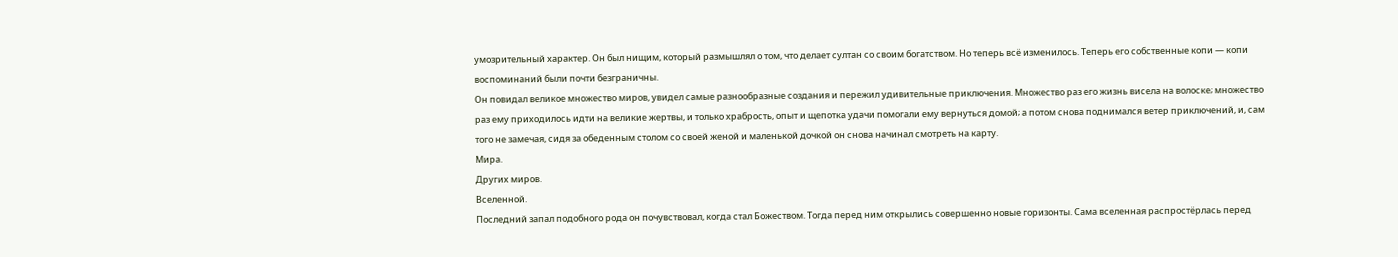умозрительный характер. Он был нищим, который размышлял о том, что делает султан со своим богатством. Но теперь всё изменилось. Теперь его собственные копи — копи воспоминаний были почти безграничны.
Он повидал великое множество миров, увидел самые разнообразные создания и пережил удивительные приключения. Множество раз его жизнь висела на волоске; множество раз ему приходилось идти на великие жертвы, и только храбрость, опыт и щепотка удачи помогали ему вернуться домой; а потом снова поднимался ветер приключений, и, сам того не замечая, сидя за обеденным столом со своей женой и маленькой дочкой он снова начинал смотреть на карту.
Мира.
Других миров.
Вселенной.
Последний запал подобного рода он почувствовал, когда стал Божеством. Тогда перед ним открылись совершенно новые горизонты. Сама вселенная распростёрлась перед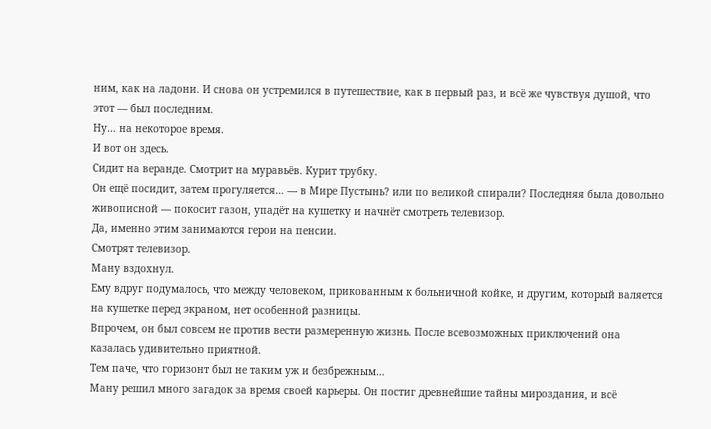ним, как на ладони. И снова он устремился в путешествие, как в первый раз, и всё же чувствуя душой, что этот — был последним.
Ну… на некоторое время.
И вот он здесь.
Сидит на веранде. Смотрит на муравьёв. Курит трубку.
Он ещё посидит, затем прогуляется… — в Мире Пустынь? или по великой спирали? Последняя была довольно живописной — покосит газон, упадёт на кушетку и начнёт смотреть телевизор.
Да, именно этим занимаются герои на пенсии.
Смотрят телевизор.
Ману вздохнул.
Ему вдруг подумалось, что между человеком, прикованным к больничной койке, и другим, который валяется на кушетке перед экраном, нет особенной разницы.
Впрочем, он был совсем не против вести размеренную жизнь. После всевозможных приключений она казалась удивительно приятной.
Тем паче, что горизонт был не таким уж и безбрежным…
Ману решил много загадок за время своей карьеры. Он постиг древнейшие тайны мироздания, и всё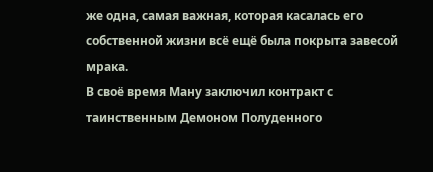же одна, самая важная, которая касалась его собственной жизни всё ещё была покрыта завесой мрака.
В своё время Ману заключил контракт с таинственным Демоном Полуденного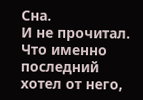Сна.
И не прочитал.
Что именно последний хотел от него,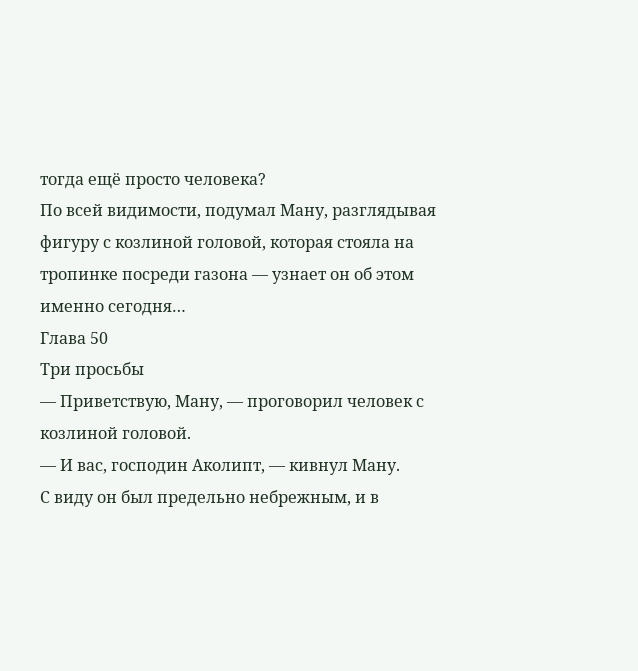тогда ещё просто человека?
По всей видимости, подумал Ману, разглядывая фигуру с козлиной головой, которая стояла на тропинке посреди газона — узнает он об этом именно сегодня…
Глава 50
Три просьбы
— Приветствую, Ману, — проговорил человек с козлиной головой.
— И вас, господин Аколипт, — кивнул Ману.
С виду он был предельно небрежным, и в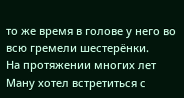то же время в голове у него во всю гремели шестерёнки.
На протяжении многих лет Ману хотел встретиться с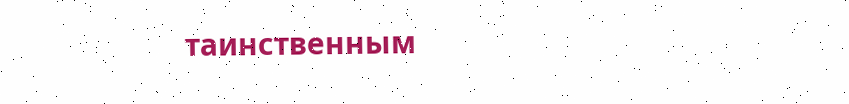таинственным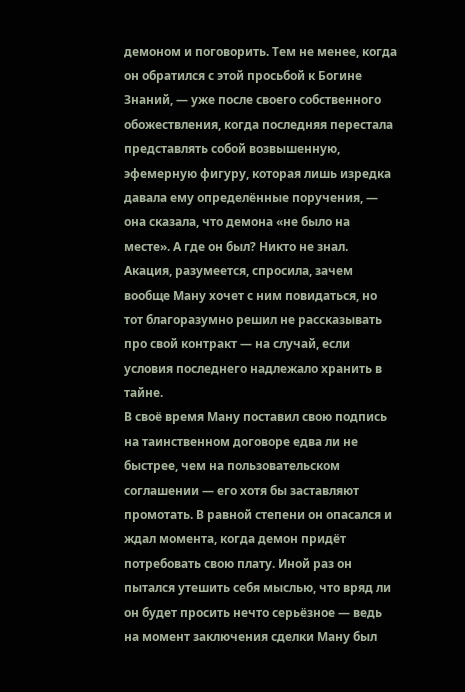демоном и поговорить. Тем не менее, когда он обратился с этой просьбой к Богине Знаний, — уже после своего собственного обожествления, когда последняя перестала представлять собой возвышенную, эфемерную фигуру, которая лишь изредка давала ему определённые поручения, — она сказала, что демона «не было на месте». А где он был? Никто не знал. Акация, разумеется, спросила, зачем вообще Ману хочет с ним повидаться, но тот благоразумно решил не рассказывать про свой контракт — на случай, если условия последнего надлежало хранить в тайне.
В своё время Ману поставил свою подпись на таинственном договоре едва ли не быстрее, чем на пользовательском соглашении — его хотя бы заставляют промотать. В равной степени он опасался и ждал момента, когда демон придёт потребовать свою плату. Иной раз он пытался утешить себя мыслью, что вряд ли он будет просить нечто серьёзное — ведь на момент заключения сделки Ману был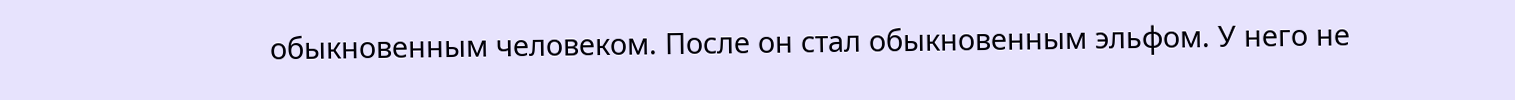обыкновенным человеком. После он стал обыкновенным эльфом. У него не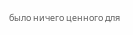было ничего ценного для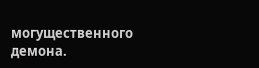могущественного демона.